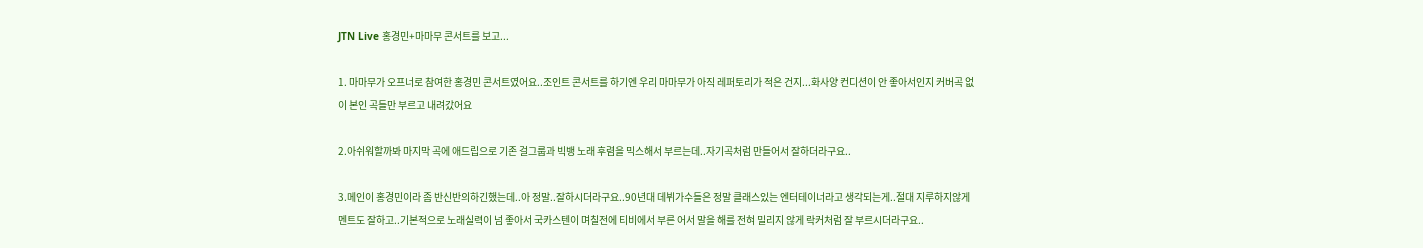JTN Live 홍경민+마마무 콘서트를 보고...

1. 마마무가 오프너로 참여한 홍경민 콘서트였어요..조인트 콘서트를 하기엔 우리 마마무가 아직 레퍼토리가 적은 건지...화사양 컨디션이 안 좋아서인지 커버곡 없이 본인 곡들만 부르고 내려갔어요

2.아쉬워할까봐 마지막 곡에 애드립으로 기존 걸그룹과 빅뱅 노래 후렴을 믹스해서 부르는데..자기곡처럼 만들어서 잘하더라구요..

3.메인이 홍경민이라 좀 반신반의하긴했는데..아 정말..잘하시더라구요..90년대 데뷔가수들은 정말 클래스있는 엔터테이너라고 생각되는게..절대 지루하지않게 멘트도 잘하고..기본적으로 노래실력이 넘 좋아서 국카스텐이 며칠전에 티비에서 부른 어서 말을 해를 전혀 밀리지 않게 락커처럼 잘 부르시더라구요..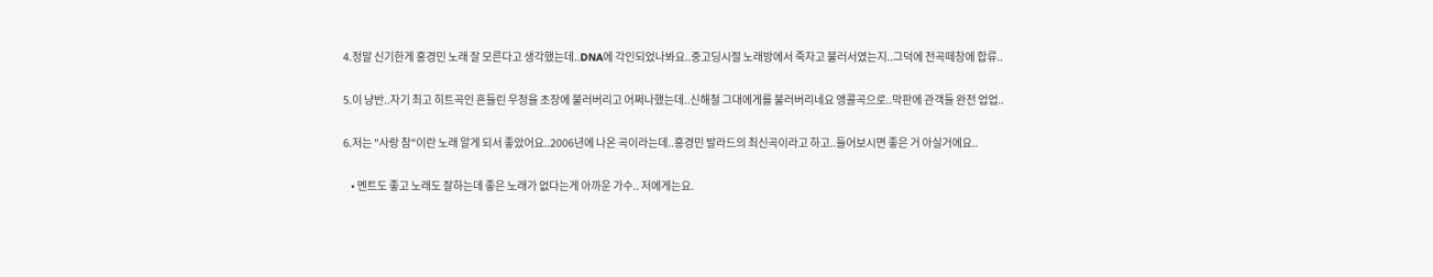4.정말 신기한게 홍경민 노래 잘 모른다고 생각했는데..DNA에 각인되었나봐요..중고딩시절 노래방에서 죽자고 불러서였는지..그덕에 전곡떼창에 합류..

5.이 냥반..자기 최고 히트곡인 흔들린 우정을 초장에 불러버리고 어쩌나했는데..신해철 그대에게를 불러버리네요 앵콜곡으로..막판에 관객들 완전 업업..

6.저는 "사랑 참"이란 노래 알게 되서 좋았어요..2006년에 나온 곡이라는데..홍경민 발라드의 최신곡이라고 하고..들어보시면 좋은 거 아실거에요..

    • 멘트도 좋고 노래도 잘하는데 좋은 노래가 없다는게 아까운 가수.. 저에게는요.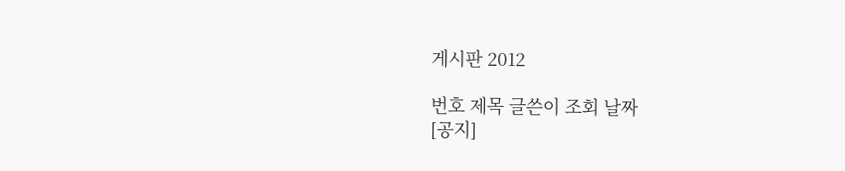게시판 2012

번호 제목 글쓴이 조회 날짜
[공지]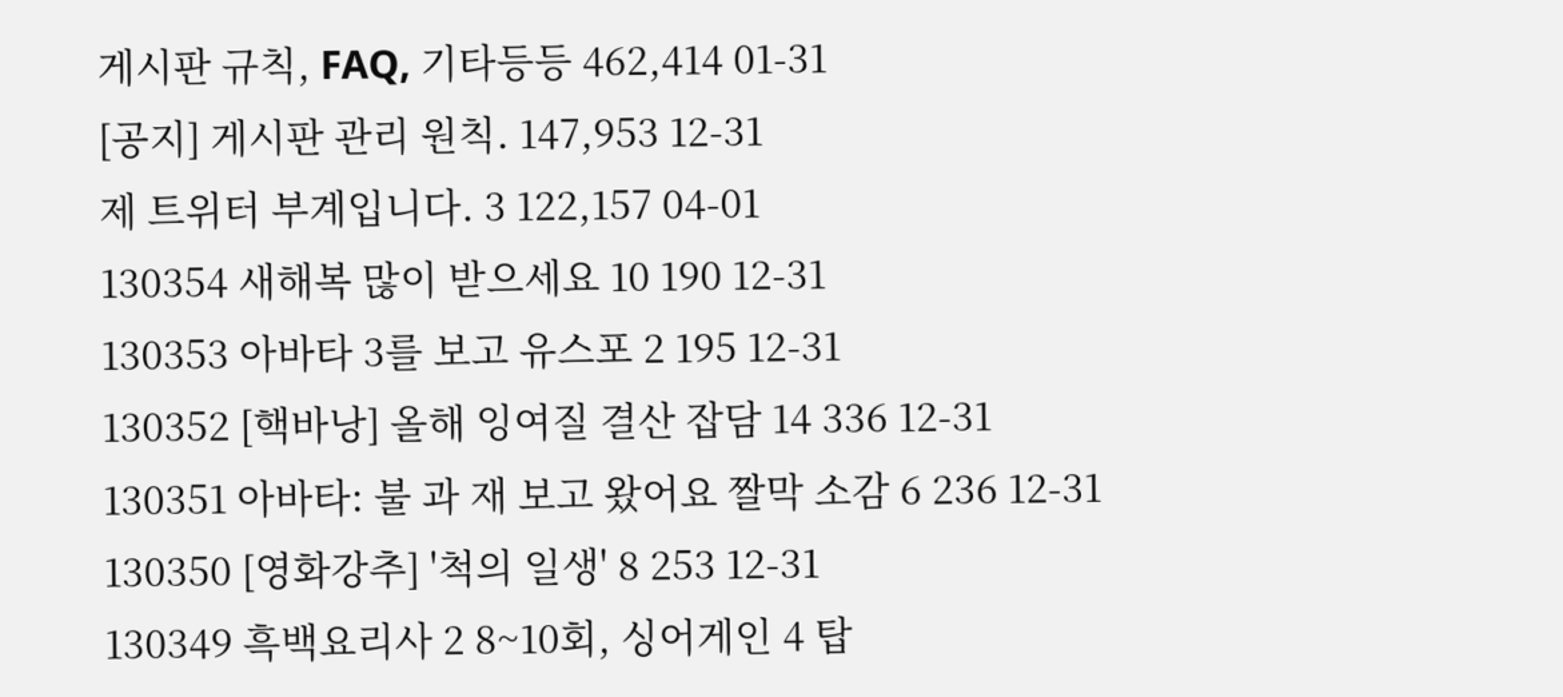게시판 규칙, FAQ, 기타등등 462,414 01-31
[공지] 게시판 관리 원칙. 147,953 12-31
제 트위터 부계입니다. 3 122,157 04-01
130354 새해복 많이 받으세요 10 190 12-31
130353 아바타 3를 보고 유스포 2 195 12-31
130352 [핵바낭] 올해 잉여질 결산 잡담 14 336 12-31
130351 아바타: 불 과 재 보고 왔어요 짤막 소감 6 236 12-31
130350 [영화강추] '척의 일생' 8 253 12-31
130349 흑백요리사 2 8~10회, 싱어게인 4 탑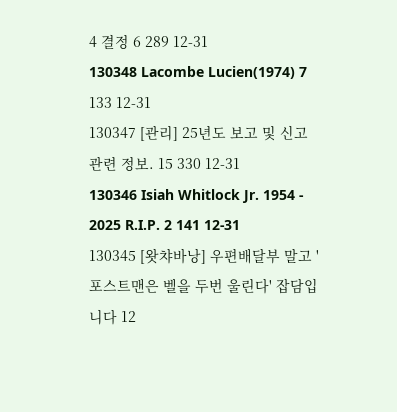4 결정 6 289 12-31
130348 Lacombe Lucien(1974) 7 133 12-31
130347 [관리] 25년도 보고 및 신고 관련 정보. 15 330 12-31
130346 Isiah Whitlock Jr. 1954 - 2025 R.I.P. 2 141 12-31
130345 [왓챠바낭] 우편배달부 말고 '포스트맨은 벨을 두번 울린다' 잡담입니다 12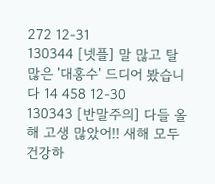272 12-31
130344 [넷플] 말 많고 탈 많은 '대홍수' 드디어 봤습니다 14 458 12-30
130343 [반말주의] 다들 올해 고생 많았어!! 새해 모두 건강하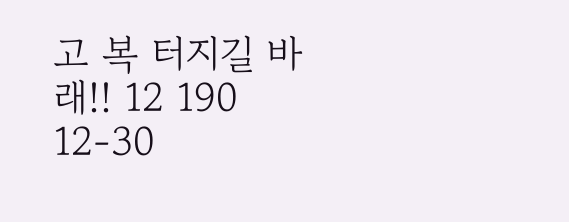고 복 터지길 바래!! 12 190 12-30